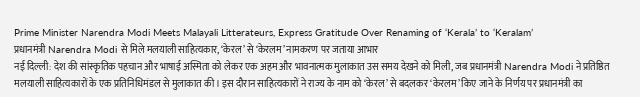Prime Minister Narendra Modi Meets Malayali Litterateurs, Express Gratitude Over Renaming of ‘Kerala’ to ‘Keralam’
प्रधानमंत्री Narendra Modi से मिले मलयाली साहित्यकार, ‘केरल’ से ‘केरलम’ नामकरण पर जताया आभार
नई दिल्ली: देश की सांस्कृतिक पहचान और भाषाई अस्मिता को लेकर एक अहम और भावनात्मक मुलाकात उस समय देखने को मिली, जब प्रधानमंत्री Narendra Modi ने प्रतिष्ठित मलयाली साहित्यकारों के एक प्रतिनिधिमंडल से मुलाकात की। इस दौरान साहित्यकारों ने राज्य के नाम को ‘केरल’ से बदलकर ‘केरलम’ किए जाने के निर्णय पर प्रधानमंत्री का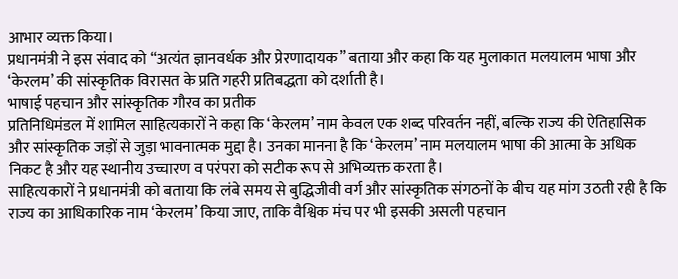आभार व्यक्त किया।
प्रधानमंत्री ने इस संवाद को “अत्यंत ज्ञानवर्धक और प्रेरणादायक” बताया और कहा कि यह मुलाकात मलयालम भाषा और ‘केरलम’ की सांस्कृतिक विरासत के प्रति गहरी प्रतिबद्धता को दर्शाती है।
भाषाई पहचान और सांस्कृतिक गौरव का प्रतीक
प्रतिनिधिमंडल में शामिल साहित्यकारों ने कहा कि ‘केरलम’ नाम केवल एक शब्द परिवर्तन नहीं, बल्कि राज्य की ऐतिहासिक और सांस्कृतिक जड़ों से जुड़ा भावनात्मक मुद्दा है। उनका मानना है कि ‘केरलम’ नाम मलयालम भाषा की आत्मा के अधिक निकट है और यह स्थानीय उच्चारण व परंपरा को सटीक रूप से अभिव्यक्त करता है।
साहित्यकारों ने प्रधानमंत्री को बताया कि लंबे समय से बुद्धिजीवी वर्ग और सांस्कृतिक संगठनों के बीच यह मांग उठती रही है कि राज्य का आधिकारिक नाम ‘केरलम’ किया जाए, ताकि वैश्विक मंच पर भी इसकी असली पहचान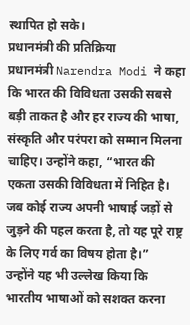स्थापित हो सके।
प्रधानमंत्री की प्रतिक्रिया
प्रधानमंत्री Narendra Modi ने कहा कि भारत की विविधता उसकी सबसे बड़ी ताकत है और हर राज्य की भाषा, संस्कृति और परंपरा को सम्मान मिलना चाहिए। उन्होंने कहा, “भारत की एकता उसकी विविधता में निहित है। जब कोई राज्य अपनी भाषाई जड़ों से जुड़ने की पहल करता है, तो यह पूरे राष्ट्र के लिए गर्व का विषय होता है।”
उन्होंने यह भी उल्लेख किया कि भारतीय भाषाओं को सशक्त करना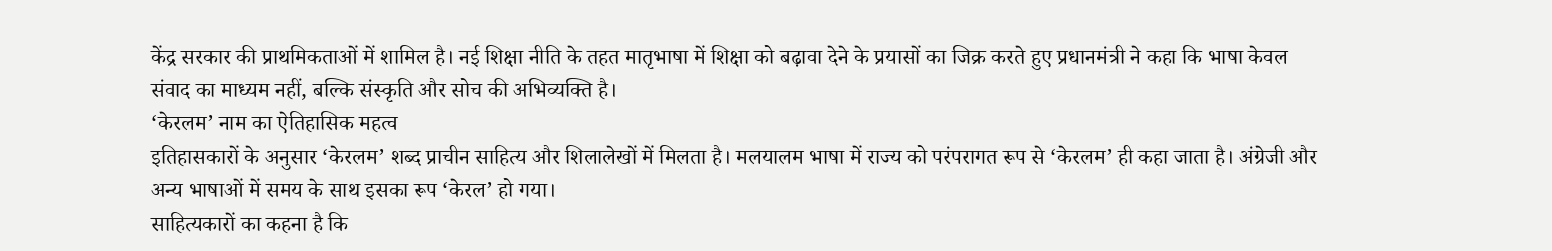केंद्र सरकार की प्राथमिकताओं में शामिल है। नई शिक्षा नीति के तहत मातृभाषा में शिक्षा को बढ़ावा देने के प्रयासों का जिक्र करते हुए प्रधानमंत्री ने कहा कि भाषा केवल संवाद का माध्यम नहीं, बल्कि संस्कृति और सोच की अभिव्यक्ति है।
‘केरलम’ नाम का ऐतिहासिक महत्व
इतिहासकारों के अनुसार ‘केरलम’ शब्द प्राचीन साहित्य और शिलालेखों में मिलता है। मलयालम भाषा में राज्य को परंपरागत रूप से ‘केरलम’ ही कहा जाता है। अंग्रेजी और अन्य भाषाओं में समय के साथ इसका रूप ‘केरल’ हो गया।
साहित्यकारों का कहना है कि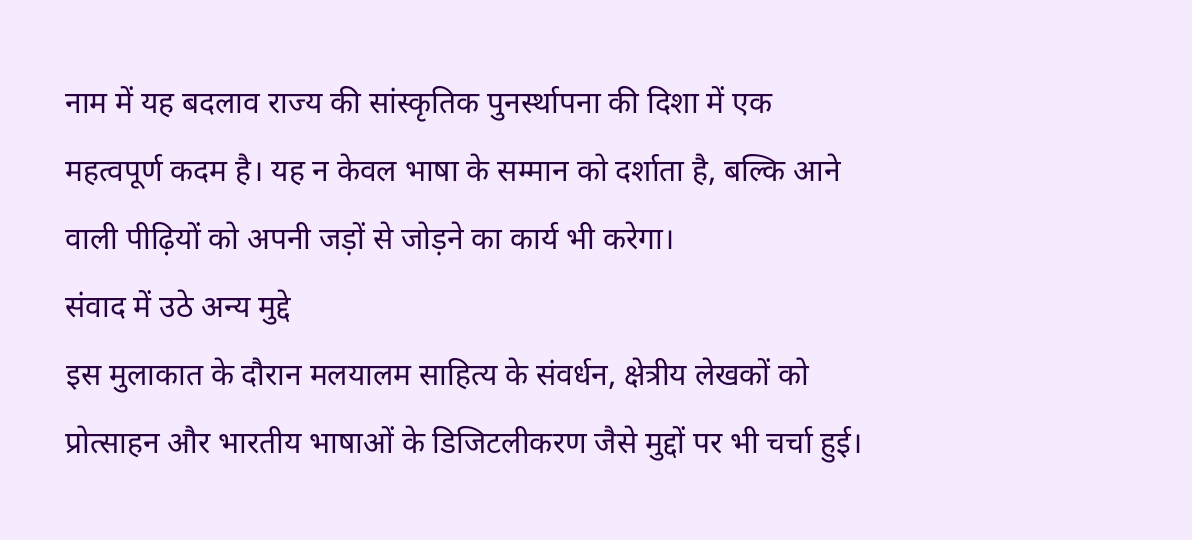नाम में यह बदलाव राज्य की सांस्कृतिक पुनर्स्थापना की दिशा में एक महत्वपूर्ण कदम है। यह न केवल भाषा के सम्मान को दर्शाता है, बल्कि आने वाली पीढ़ियों को अपनी जड़ों से जोड़ने का कार्य भी करेगा।
संवाद में उठे अन्य मुद्दे
इस मुलाकात के दौरान मलयालम साहित्य के संवर्धन, क्षेत्रीय लेखकों को प्रोत्साहन और भारतीय भाषाओं के डिजिटलीकरण जैसे मुद्दों पर भी चर्चा हुई।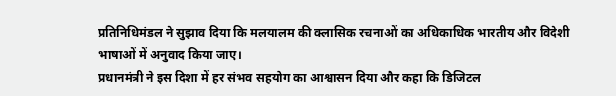प्रतिनिधिमंडल ने सुझाव दिया कि मलयालम की क्लासिक रचनाओं का अधिकाधिक भारतीय और विदेशी भाषाओं में अनुवाद किया जाए।
प्रधानमंत्री ने इस दिशा में हर संभव सहयोग का आश्वासन दिया और कहा कि डिजिटल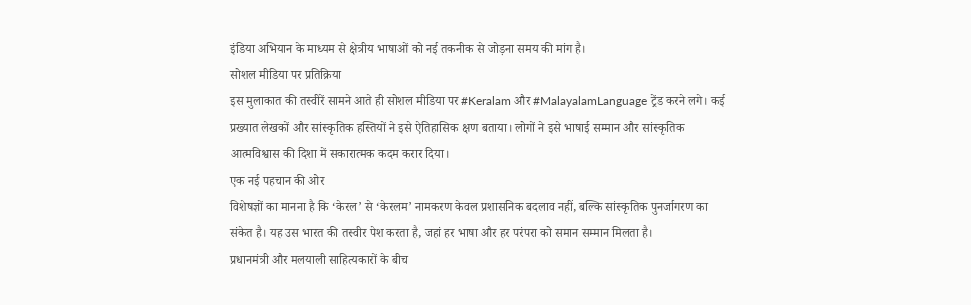इंडिया अभियान के माध्यम से क्षेत्रीय भाषाओं को नई तकनीक से जोड़ना समय की मांग है।
सोशल मीडिया पर प्रतिक्रिया
इस मुलाकात की तस्वीरें सामने आते ही सोशल मीडिया पर #Keralam और #MalayalamLanguage ट्रेंड करने लगे। कई प्रख्यात लेखकों और सांस्कृतिक हस्तियों ने इसे ऐतिहासिक क्षण बताया। लोगों ने इसे भाषाई सम्मान और सांस्कृतिक आत्मविश्वास की दिशा में सकारात्मक कदम करार दिया।
एक नई पहचान की ओर
विशेषज्ञों का मानना है कि ‘केरल’ से ‘केरलम’ नामकरण केवल प्रशासनिक बदलाव नहीं, बल्कि सांस्कृतिक पुनर्जागरण का संकेत है। यह उस भारत की तस्वीर पेश करता है, जहां हर भाषा और हर परंपरा को समान सम्मान मिलता है।
प्रधानमंत्री और मलयाली साहित्यकारों के बीच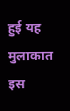हुई यह मुलाकात इस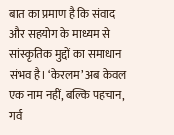बात का प्रमाण है कि संवाद और सहयोग के माध्यम से सांस्कृतिक मुद्दों का समाधान संभव है। ‘केरलम’ अब केवल एक नाम नहीं, बल्कि पहचान, गर्व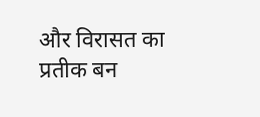और विरासत का प्रतीक बन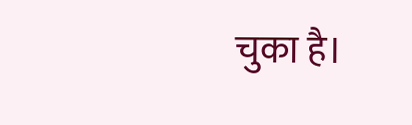चुका है।